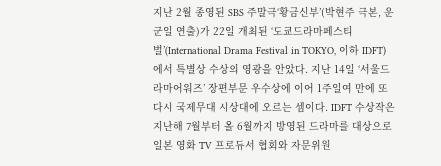지난 2월 종영된 SBS 주말극‘황금신부’(박현주 극본, 운군일 연출)가 22일 개최된 ‘도쿄드라마페스티벌’(International Drama Festival in TOKYO, 이하 IDFT)에서 특별상 수상의 영광을 안았다. 지난 14일 ‘서울드라마어워즈’ 장편부문 우수상에 이어 1주일여 만에 또 다시 국제무대 시상대에 오르는 셈이다. IDFT 수상작은 지난해 7월부터 올 6월까지 방영된 드라마를 대상으로 일본 영화 TV 프로듀서 협회와 자문위원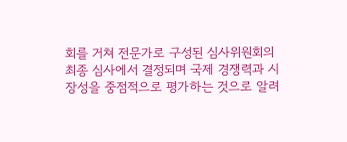회를 거쳐 전문가로 구성된 심사위원회의 최종 심사에서 결정되며 국제 경쟁력과 시장성을 중점적으로 평가하는 것으로 알려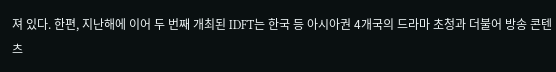져 있다. 한편, 지난해에 이어 두 번째 개최된 IDFT는 한국 등 아시아권 4개국의 드라마 초청과 더불어 방송 콘텐츠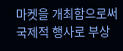마켓을 개최함으로써 국제적 행사로 부상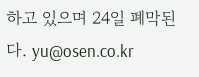하고 있으며 24일 폐막된다. yu@osen.co.kr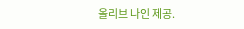올리브 나인 제공.